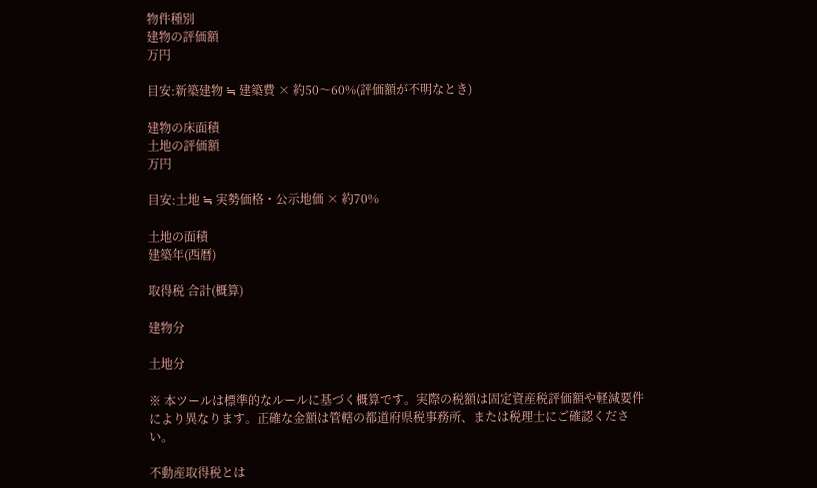物件種別
建物の評価額
万円

目安:新築建物 ≒ 建築費 × 約50〜60%(評価額が不明なとき)

建物の床面積
土地の評価額
万円

目安:土地 ≒ 実勢価格・公示地価 × 約70%

土地の面積
建築年(西暦)

取得税 合計(概算)

建物分

土地分

※ 本ツールは標準的なルールに基づく概算です。実際の税額は固定資産税評価額や軽減要件により異なります。正確な金額は管轄の都道府県税事務所、または税理士にご確認ください。

不動産取得税とは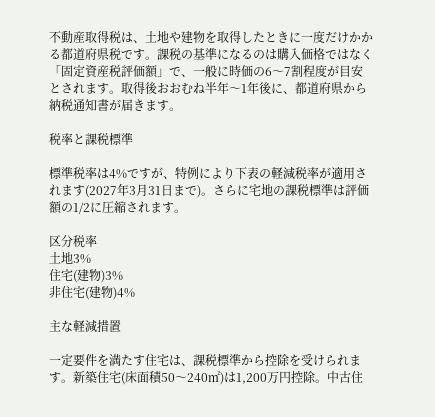不動産取得税は、土地や建物を取得したときに一度だけかかる都道府県税です。課税の基準になるのは購入価格ではなく「固定資産税評価額」で、一般に時価の6〜7割程度が目安とされます。取得後おおむね半年〜1年後に、都道府県から納税通知書が届きます。

税率と課税標準

標準税率は4%ですが、特例により下表の軽減税率が適用されます(2027年3月31日まで)。さらに宅地の課税標準は評価額の1/2に圧縮されます。

区分税率
土地3%
住宅(建物)3%
非住宅(建物)4%

主な軽減措置

一定要件を満たす住宅は、課税標準から控除を受けられます。新築住宅(床面積50〜240㎡)は1,200万円控除。中古住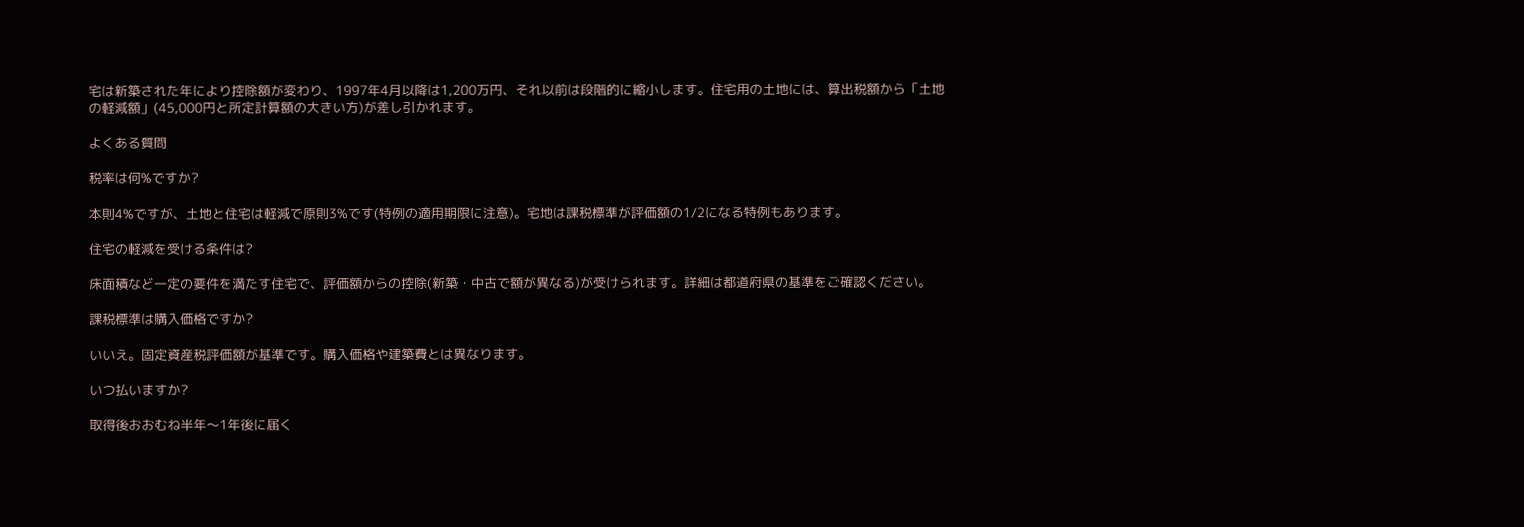宅は新築された年により控除額が変わり、1997年4月以降は1,200万円、それ以前は段階的に縮小します。住宅用の土地には、算出税額から「土地の軽減額」(45,000円と所定計算額の大きい方)が差し引かれます。

よくある質問

税率は何%ですか?

本則4%ですが、土地と住宅は軽減で原則3%です(特例の適用期限に注意)。宅地は課税標準が評価額の1/2になる特例もあります。

住宅の軽減を受ける条件は?

床面積など一定の要件を満たす住宅で、評価額からの控除(新築・中古で額が異なる)が受けられます。詳細は都道府県の基準をご確認ください。

課税標準は購入価格ですか?

いいえ。固定資産税評価額が基準です。購入価格や建築費とは異なります。

いつ払いますか?

取得後おおむね半年〜1年後に届く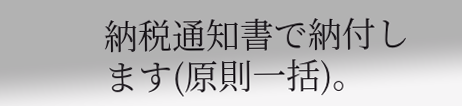納税通知書で納付します(原則一括)。